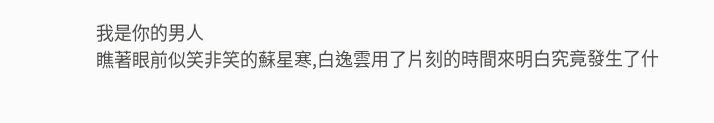我是你的男人
瞧著眼前似笑非笑的蘇星寒,白逸雲用了片刻的時間來明白究竟發生了什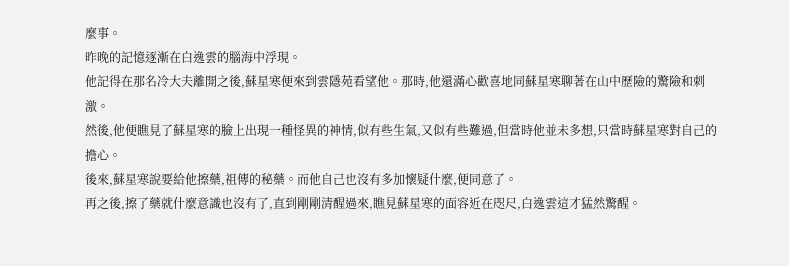麼事。
昨晚的記憶逐漸在白逸雲的腦海中浮現。
他記得在那名冷大夫離開之後,蘇星寒便來到雲隱苑看望他。那時,他還滿心歡喜地同蘇星寒聊著在山中歷險的驚險和刺激。
然後,他便瞧見了蘇星寒的臉上出現一種怪異的神情,似有些生氣,又似有些難過,但當時他並未多想,只當時蘇星寒對自己的擔心。
後來,蘇星寒說要給他擦藥,祖傳的秘藥。而他自己也沒有多加懷疑什麼,便同意了。
再之後,擦了藥就什麼意識也沒有了,直到剛剛清醒過來,瞧見蘇星寒的面容近在咫尺,白逸雲這才猛然驚醒。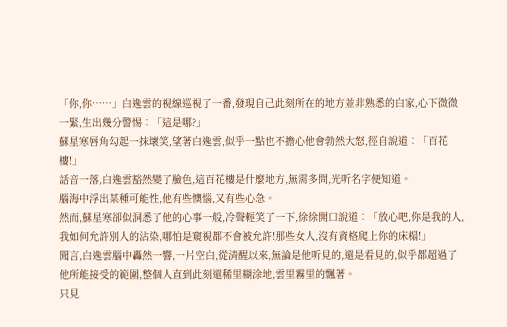「你,你……」白逸雲的視線巡視了一番,發現自己此刻所在的地方並非熟悉的白家,心下微微一緊,生出幾分警惕︰「這是哪?」
蘇星寒唇角勾起一抹壞笑,望著白逸雲,似乎一點也不擔心他會勃然大怒,徑自說道︰「百花樓!」
話音一落,白逸雲豁然變了臉色,這百花樓是什麼地方,無需多問,光听名字便知道。
腦海中浮出某種可能性,他有些懊惱,又有些心急。
然而,蘇星寒卻似洞悉了他的心事一般,冷聲輕笑了一下,徐徐開口說道︰「放心吧,你是我的人,我如何允許別人的沾染,哪怕是窺視都不會被允許!那些女人,沒有資格爬上你的床榻!」
聞言,白逸雲腦中轟然一響,一片空白,從清醒以來,無論是他听見的,還是看見的,似乎都超過了他所能接受的範圍,整個人直到此刻還稀里糊涂地,雲里霧里的飄著。
只見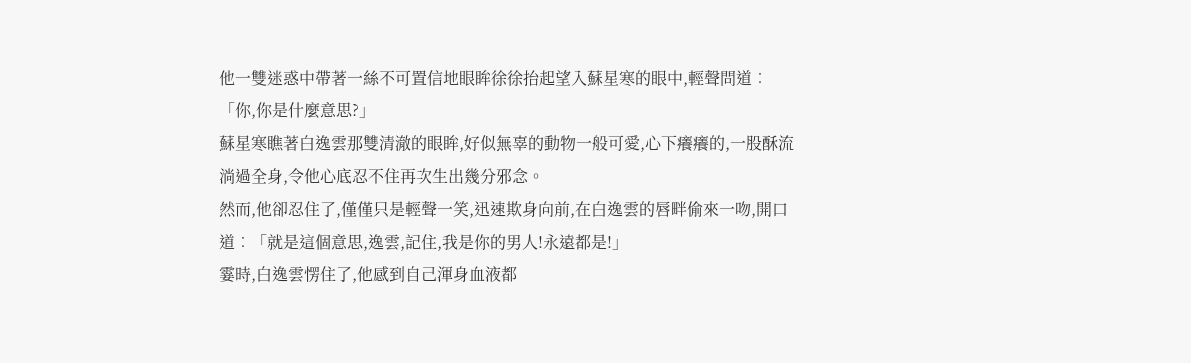他一雙迷惑中帶著一絲不可置信地眼眸徐徐抬起望入蘇星寒的眼中,輕聲問道︰「你,你是什麼意思?」
蘇星寒瞧著白逸雲那雙清澈的眼眸,好似無辜的動物一般可愛,心下癢癢的,一股酥流淌過全身,令他心底忍不住再次生出幾分邪念。
然而,他卻忍住了,僅僅只是輕聲一笑,迅速欺身向前,在白逸雲的唇畔偷來一吻,開口道︰「就是這個意思,逸雲,記住,我是你的男人!永遠都是!」
霎時,白逸雲愣住了,他感到自己渾身血液都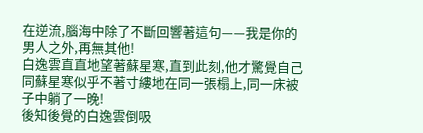在逆流,腦海中除了不斷回響著這句——我是你的男人之外,再無其他!
白逸雲直直地望著蘇星寒,直到此刻,他才驚覺自己同蘇星寒似乎不著寸縷地在同一張榻上,同一床被子中躺了一晚!
後知後覺的白逸雲倒吸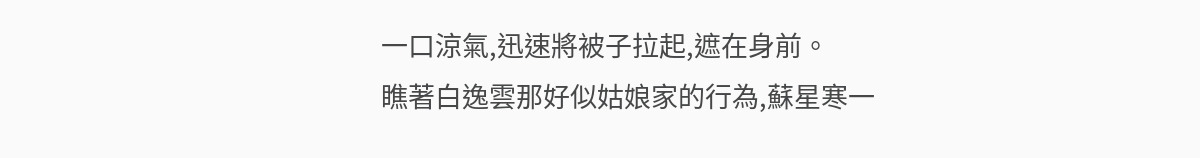一口涼氣,迅速將被子拉起,遮在身前。
瞧著白逸雲那好似姑娘家的行為,蘇星寒一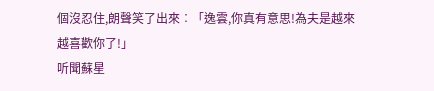個沒忍住,朗聲笑了出來︰「逸雲,你真有意思!為夫是越來越喜歡你了!」
听聞蘇星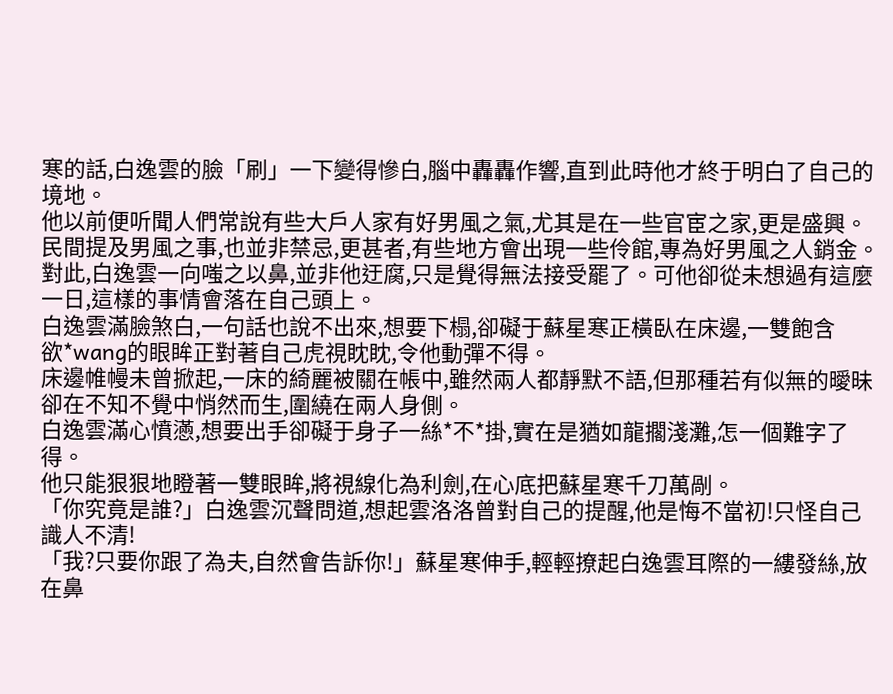寒的話,白逸雲的臉「刷」一下變得慘白,腦中轟轟作響,直到此時他才終于明白了自己的境地。
他以前便听聞人們常說有些大戶人家有好男風之氣,尤其是在一些官宦之家,更是盛興。
民間提及男風之事,也並非禁忌,更甚者,有些地方會出現一些伶館,專為好男風之人銷金。對此,白逸雲一向嗤之以鼻,並非他迂腐,只是覺得無法接受罷了。可他卻從未想過有這麼一日,這樣的事情會落在自己頭上。
白逸雲滿臉煞白,一句話也說不出來,想要下榻,卻礙于蘇星寒正橫臥在床邊,一雙飽含欲*wang的眼眸正對著自己虎視眈眈,令他動彈不得。
床邊帷幔未曾掀起,一床的綺麗被關在帳中,雖然兩人都靜默不語,但那種若有似無的曖昧卻在不知不覺中悄然而生,圍繞在兩人身側。
白逸雲滿心憤懣,想要出手卻礙于身子一絲*不*掛,實在是猶如龍擱淺灘,怎一個難字了得。
他只能狠狠地瞪著一雙眼眸,將視線化為利劍,在心底把蘇星寒千刀萬剮。
「你究竟是誰?」白逸雲沉聲問道,想起雲洛洛曾對自己的提醒,他是悔不當初!只怪自己識人不清!
「我?只要你跟了為夫,自然會告訴你!」蘇星寒伸手,輕輕撩起白逸雲耳際的一縷發絲,放在鼻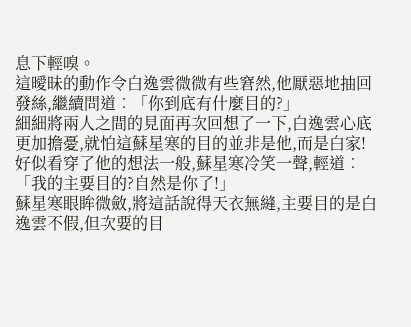息下輕嗅。
這曖昧的動作令白逸雲微微有些窘然,他厭惡地抽回發絲,繼續問道︰「你到底有什麼目的?」
細細將兩人之間的見面再次回想了一下,白逸雲心底更加擔憂,就怕這蘇星寒的目的並非是他,而是白家!
好似看穿了他的想法一般,蘇星寒冷笑一聲,輕道︰「我的主要目的?自然是你了!」
蘇星寒眼眸微斂,將這話說得天衣無縫,主要目的是白逸雲不假,但次要的目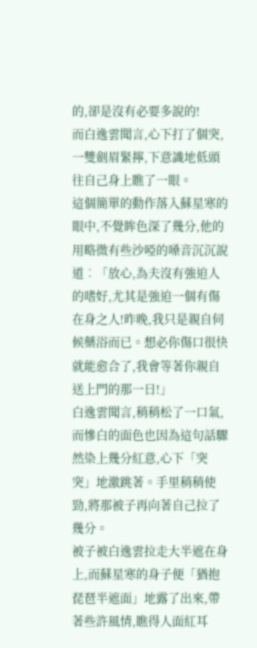的,卻是沒有必要多說的!
而白逸雲聞言,心下打了個突,一雙劍眉緊擰,下意識地低頭往自己身上瞧了一眼。
這個簡單的動作落入蘇星寒的眼中,不覺眸色深了幾分,他的用略微有些沙啞的嗓音沉沉說道︰「放心,為夫沒有強迫人的嗜好,尤其是強迫一個有傷在身之人!昨晚,我只是親自伺候藥浴而已。想必你傷口很快就能愈合了,我會等著你親自送上門的那一日!」
白逸雲聞言,稍稍松了一口氣,而慘白的面色也因為這句話驟然染上幾分紅意,心下「突突」地激跳著。手里稍稍使勁,將那被子再向著自己拉了幾分。
被子被白逸雲拉走大半遮在身上,而蘇星寒的身子便「猶抱琵琶半遮面」地露了出來,帶著些許風情,瞧得人面紅耳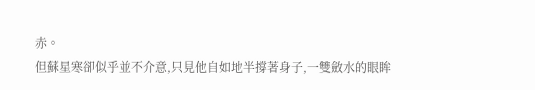赤。
但蘇星寒卻似乎並不介意,只見他自如地半撐著身子,一雙斂水的眼眸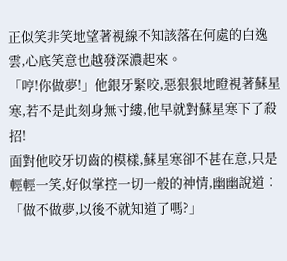正似笑非笑地望著視線不知該落在何處的白逸雲,心底笑意也越發深濃起來。
「哼!你做夢!」他銀牙緊咬,惡狠狠地瞪視著蘇星寒,若不是此刻身無寸縷,他早就對蘇星寒下了殺招!
面對他咬牙切齒的模樣,蘇星寒卻不甚在意,只是輕輕一笑,好似掌控一切一般的神情,幽幽說道︰「做不做夢,以後不就知道了嗎?」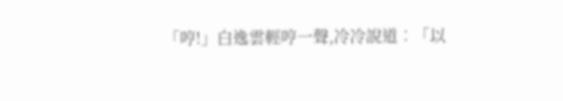「哼!」白逸雲輕哼一聲,冷冷說道︰「以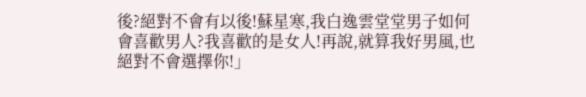後?絕對不會有以後!蘇星寒,我白逸雲堂堂男子如何會喜歡男人?我喜歡的是女人!再說,就算我好男風,也絕對不會選擇你!」